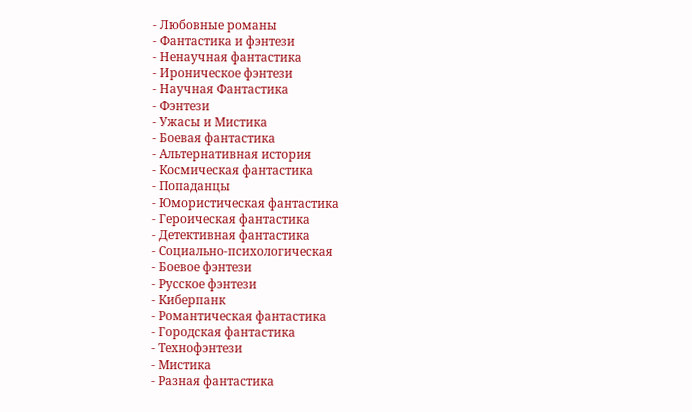- Любовные романы
- Фантастика и фэнтези
- Ненаучная фантастика
- Ироническое фэнтези
- Научная Фантастика
- Фэнтези
- Ужасы и Мистика
- Боевая фантастика
- Альтернативная история
- Космическая фантастика
- Попаданцы
- Юмористическая фантастика
- Героическая фантастика
- Детективная фантастика
- Социально-психологическая
- Боевое фэнтези
- Русское фэнтези
- Киберпанк
- Романтическая фантастика
- Городская фантастика
- Технофэнтези
- Мистика
- Разная фантастика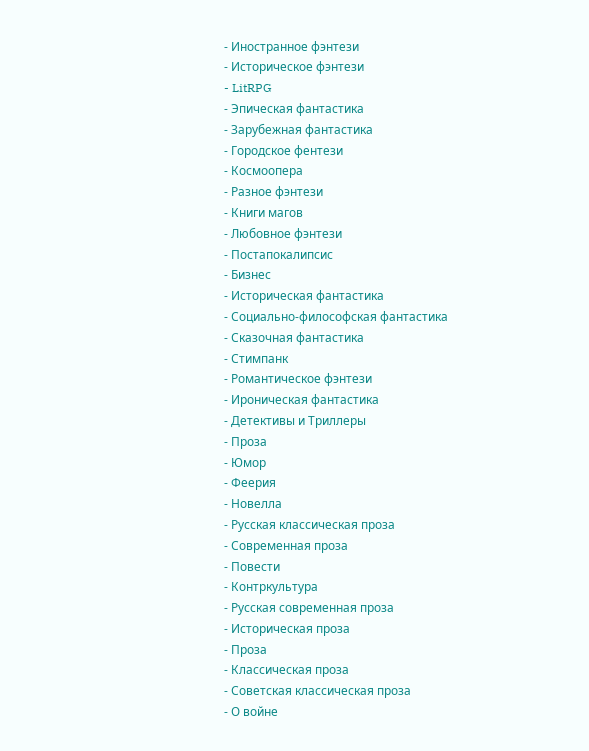- Иностранное фэнтези
- Историческое фэнтези
- LitRPG
- Эпическая фантастика
- Зарубежная фантастика
- Городское фентези
- Космоопера
- Разное фэнтези
- Книги магов
- Любовное фэнтези
- Постапокалипсис
- Бизнес
- Историческая фантастика
- Социально-философская фантастика
- Сказочная фантастика
- Стимпанк
- Романтическое фэнтези
- Ироническая фантастика
- Детективы и Триллеры
- Проза
- Юмор
- Феерия
- Новелла
- Русская классическая проза
- Современная проза
- Повести
- Контркультура
- Русская современная проза
- Историческая проза
- Проза
- Классическая проза
- Советская классическая проза
- О войне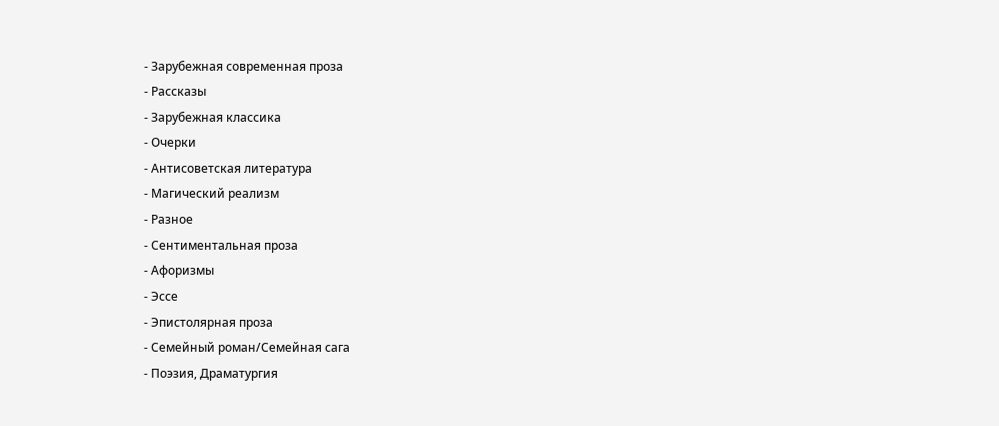- Зарубежная современная проза
- Рассказы
- Зарубежная классика
- Очерки
- Антисоветская литература
- Магический реализм
- Разное
- Сентиментальная проза
- Афоризмы
- Эссе
- Эпистолярная проза
- Семейный роман/Семейная сага
- Поэзия, Драматургия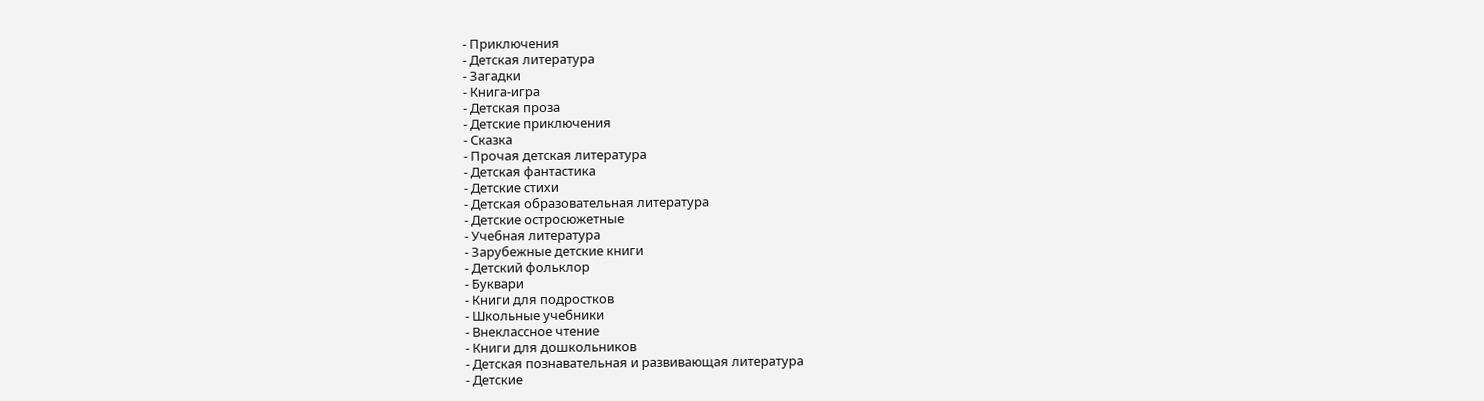- Приключения
- Детская литература
- Загадки
- Книга-игра
- Детская проза
- Детские приключения
- Сказка
- Прочая детская литература
- Детская фантастика
- Детские стихи
- Детская образовательная литература
- Детские остросюжетные
- Учебная литература
- Зарубежные детские книги
- Детский фольклор
- Буквари
- Книги для подростков
- Школьные учебники
- Внеклассное чтение
- Книги для дошкольников
- Детская познавательная и развивающая литература
- Детские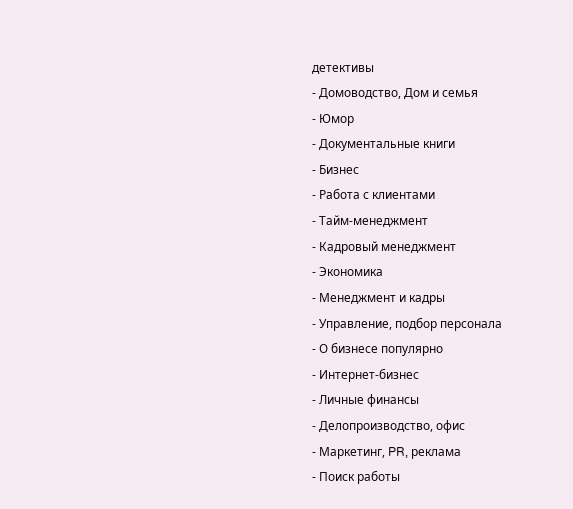детективы
- Домоводство, Дом и семья
- Юмор
- Документальные книги
- Бизнес
- Работа с клиентами
- Тайм-менеджмент
- Кадровый менеджмент
- Экономика
- Менеджмент и кадры
- Управление, подбор персонала
- О бизнесе популярно
- Интернет-бизнес
- Личные финансы
- Делопроизводство, офис
- Маркетинг, PR, реклама
- Поиск работы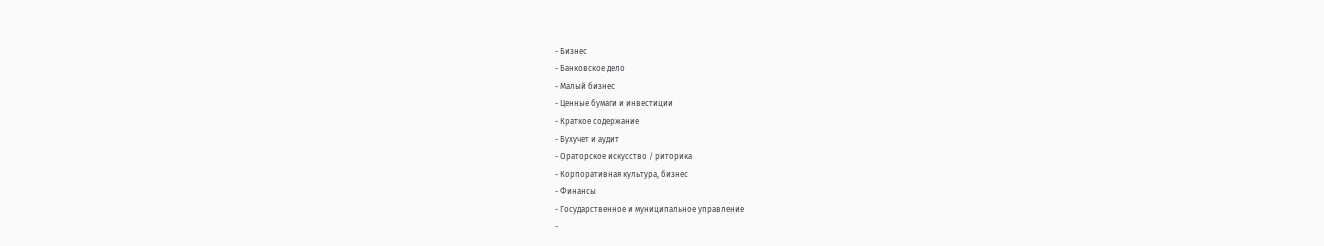- Бизнес
- Банковское дело
- Малый бизнес
- Ценные бумаги и инвестиции
- Краткое содержание
- Бухучет и аудит
- Ораторское искусство / риторика
- Корпоративная культура, бизнес
- Финансы
- Государственное и муниципальное управление
-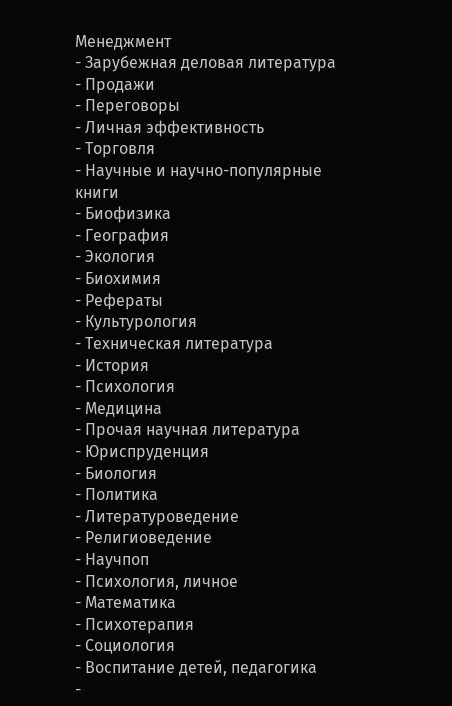Менеджмент
- Зарубежная деловая литература
- Продажи
- Переговоры
- Личная эффективность
- Торговля
- Научные и научно-популярные книги
- Биофизика
- География
- Экология
- Биохимия
- Рефераты
- Культурология
- Техническая литература
- История
- Психология
- Медицина
- Прочая научная литература
- Юриспруденция
- Биология
- Политика
- Литературоведение
- Религиоведение
- Научпоп
- Психология, личное
- Математика
- Психотерапия
- Социология
- Воспитание детей, педагогика
-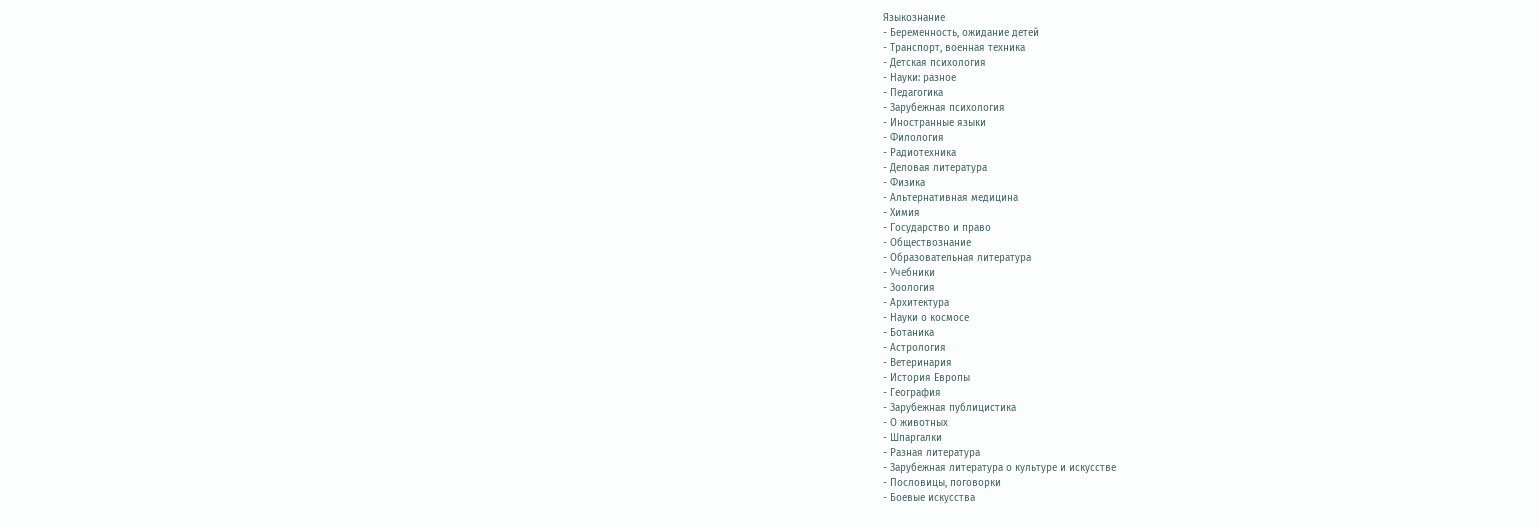Языкознание
- Беременность, ожидание детей
- Транспорт, военная техника
- Детская психология
- Науки: разное
- Педагогика
- Зарубежная психология
- Иностранные языки
- Филология
- Радиотехника
- Деловая литература
- Физика
- Альтернативная медицина
- Химия
- Государство и право
- Обществознание
- Образовательная литература
- Учебники
- Зоология
- Архитектура
- Науки о космосе
- Ботаника
- Астрология
- Ветеринария
- История Европы
- География
- Зарубежная публицистика
- О животных
- Шпаргалки
- Разная литература
- Зарубежная литература о культуре и искусстве
- Пословицы, поговорки
- Боевые искусства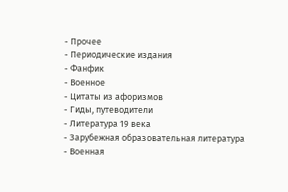- Прочее
- Периодические издания
- Фанфик
- Военное
- Цитаты из афоризмов
- Гиды, путеводители
- Литература 19 века
- Зарубежная образовательная литература
- Военная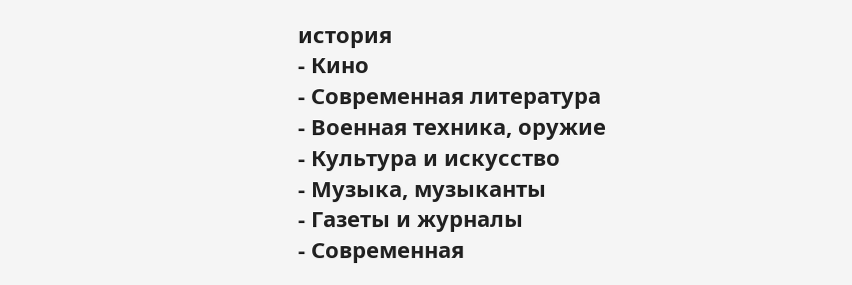история
- Кино
- Современная литература
- Военная техника, оружие
- Культура и искусство
- Музыка, музыканты
- Газеты и журналы
- Современная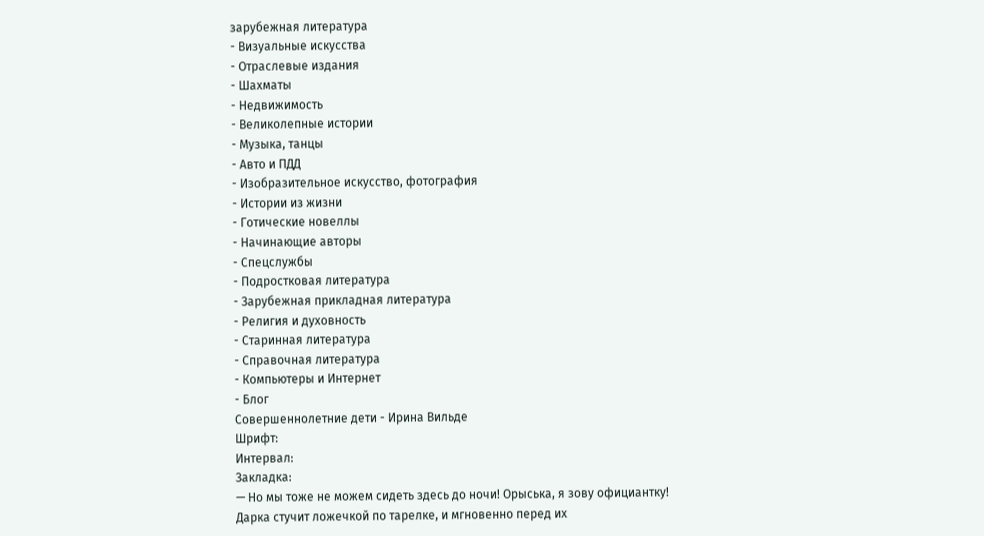зарубежная литература
- Визуальные искусства
- Отраслевые издания
- Шахматы
- Недвижимость
- Великолепные истории
- Музыка, танцы
- Авто и ПДД
- Изобразительное искусство, фотография
- Истории из жизни
- Готические новеллы
- Начинающие авторы
- Спецслужбы
- Подростковая литература
- Зарубежная прикладная литература
- Религия и духовность
- Старинная литература
- Справочная литература
- Компьютеры и Интернет
- Блог
Совершеннолетние дети - Ирина Вильде
Шрифт:
Интервал:
Закладка:
— Но мы тоже не можем сидеть здесь до ночи! Орыська, я зову официантку!
Дарка стучит ложечкой по тарелке, и мгновенно перед их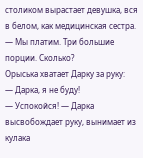столиком вырастает девушка, вся в белом, как медицинская сестра.
— Мы платим. Три большие порции. Сколько?
Орыська хватает Дарку за руку:
— Дарка, я не буду!
— Успокойся! — Дарка высвобождает руку, вынимает из кулака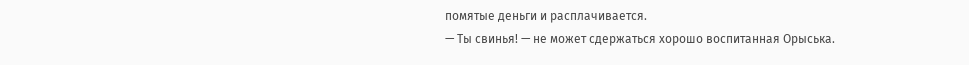помятые деньги и расплачивается.
— Ты свинья! — не может сдержаться хорошо воспитанная Орыська.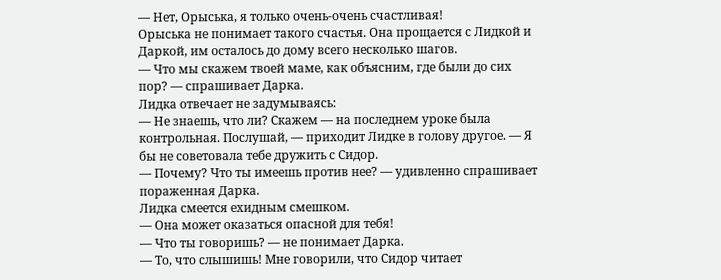— Нет, Орыська, я только очень-очень счастливая!
Орыська не понимает такого счастья. Она прощается с Лидкой и Даркой, им осталось до дому всего несколько шагов.
— Что мы скажем твоей маме, как объясним, где были до сих пор? — спрашивает Дарка.
Лидка отвечает не задумываясь:
— Не знаешь, что ли? Скажем — на последнем уроке была контрольная. Послушай, — приходит Лидке в голову другое. — Я бы не советовала тебе дружить с Сидор.
— Почему? Что ты имеешь против нее? — удивленно спрашивает пораженная Дарка.
Лидка смеется ехидным смешком.
— Она может оказаться опасной для тебя!
— Что ты говоришь? — не понимает Дарка.
— То, что слышишь! Мне говорили, что Сидор читает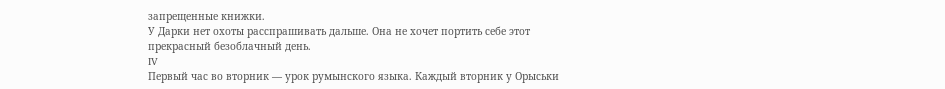запрещенные книжки.
У Дарки нет охоты расспрашивать дальше. Она не хочет портить себе этот прекрасный безоблачный день.
IV
Первый час во вторник — урок румынского языка. Каждый вторник у Орыськи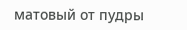матовый от пудры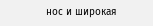нос и широкая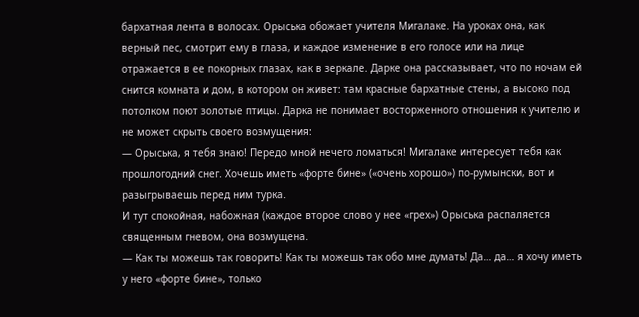бархатная лента в волосах. Орыська обожает учителя Мигалаке. На уроках она, как верный пес, смотрит ему в глаза, и каждое изменение в его голосе или на лице отражается в ее покорных глазах, как в зеркале. Дарке она рассказывает, что по ночам ей снится комната и дом, в котором он живет: там красные бархатные стены, а высоко под потолком поют золотые птицы. Дарка не понимает восторженного отношения к учителю и не может скрыть своего возмущения:
— Орыська, я тебя знаю! Передо мной нечего ломаться! Мигалаке интересует тебя как прошлогодний снег. Хочешь иметь «форте бине» («очень хорошо») по-румынски, вот и разыгрываешь перед ним турка.
И тут спокойная, набожная (каждое второе слово у нее «грех») Орыська распаляется священным гневом, она возмущена.
— Как ты можешь так говорить! Как ты можешь так обо мне думать! Да… да… я хочу иметь у него «форте бине», только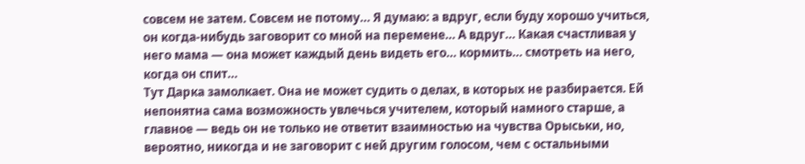совсем не затем. Совсем не потому… Я думаю: а вдруг, если буду хорошо учиться, он когда-нибудь заговорит со мной на перемене… А вдруг… Какая счастливая у него мама — она может каждый день видеть его… кормить… смотреть на него, когда он спит…
Тут Дарка замолкает. Она не может судить о делах, в которых не разбирается. Ей непонятна сама возможность увлечься учителем, который намного старше, а главное — ведь он не только не ответит взаимностью на чувства Орыськи, но, вероятно, никогда и не заговорит с ней другим голосом, чем с остальными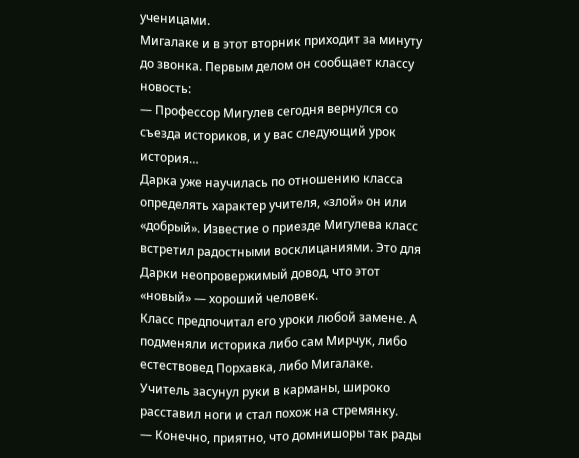ученицами.
Мигалаке и в этот вторник приходит за минуту до звонка. Первым делом он сообщает классу новость:
— Профессор Мигулев сегодня вернулся со съезда историков, и у вас следующий урок история…
Дарка уже научилась по отношению класса определять характер учителя, «злой» он или «добрый». Известие о приезде Мигулева класс встретил радостными восклицаниями. Это для Дарки неопровержимый довод, что этот «новый» — хороший человек.
Класс предпочитал его уроки любой замене. А подменяли историка либо сам Мирчук, либо естествовед Порхавка, либо Мигалаке.
Учитель засунул руки в карманы, широко расставил ноги и стал похож на стремянку.
— Конечно, приятно, что домнишоры так рады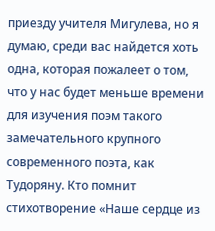приезду учителя Мигулева, но я думаю, среди вас найдется хоть одна, которая пожалеет о том, что у нас будет меньше времени для изучения поэм такого замечательного крупного современного поэта, как Тудоряну. Кто помнит стихотворение «Наше сердце из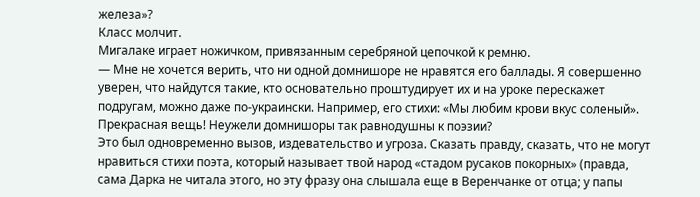железа»?
Класс молчит.
Мигалаке играет ножичком, привязанным серебряной цепочкой к ремню.
— Мне не хочется верить, что ни одной домнишоре не нравятся его баллады. Я совершенно уверен, что найдутся такие, кто основательно проштудирует их и на уроке перескажет подругам, можно даже по-украински. Например, его стихи: «Мы любим крови вкус соленый». Прекрасная вещь! Неужели домнишоры так равнодушны к поэзии?
Это был одновременно вызов, издевательство и угроза. Сказать правду, сказать, что не могут нравиться стихи поэта, который называет твой народ «стадом русаков покорных» (правда, сама Дарка не читала этого, но эту фразу она слышала еще в Веренчанке от отца; у папы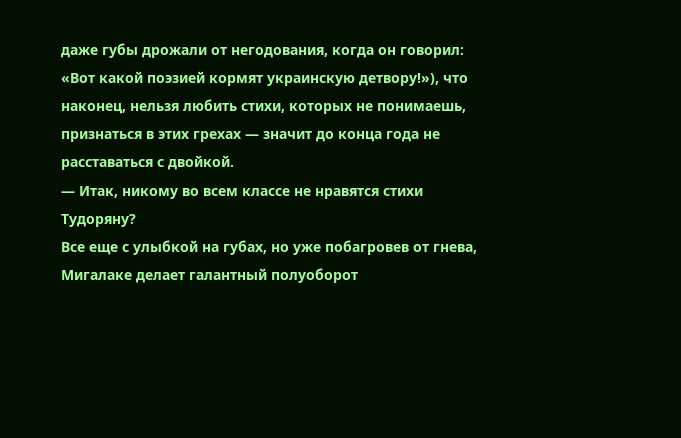даже губы дрожали от негодования, когда он говорил: «Вот какой поэзией кормят украинскую детвору!»), что наконец, нельзя любить стихи, которых не понимаешь, признаться в этих грехах — значит до конца года не расставаться с двойкой.
— Итак, никому во всем классе не нравятся стихи Тудоряну?
Все еще с улыбкой на губах, но уже побагровев от гнева, Мигалаке делает галантный полуоборот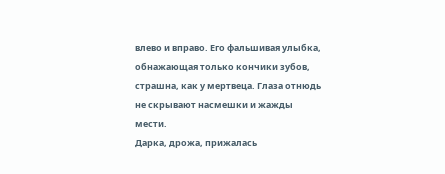влево и вправо. Его фальшивая улыбка, обнажающая только кончики зубов, страшна, как у мертвеца. Глаза отнюдь не скрывают насмешки и жажды мести.
Дарка, дрожа, прижалась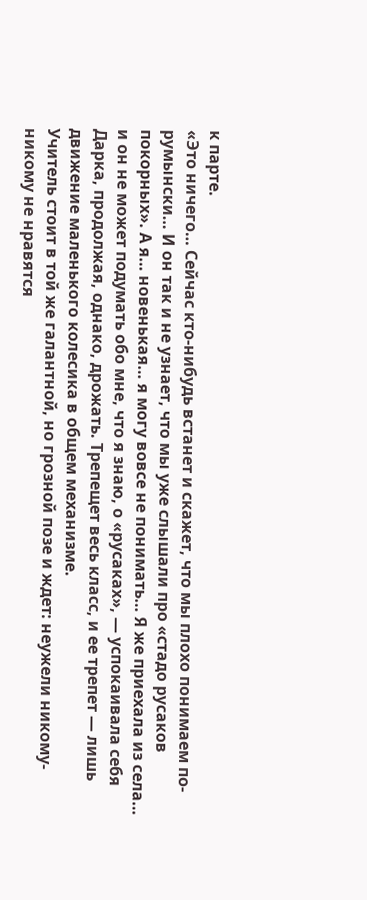к парте.
«Это ничего… Сейчас кто-нибудь встанет и скажет, что мы плохо понимаем по-румынски… И он так и не узнает, что мы уже слышали про «стадо русаков покорных». А я… новенькая… я могу вовсе не понимать… Я же приехала из села… и он не может подумать обо мне, что я знаю, о «русаках», — успокаивала себя Дарка, продолжая, однако, дрожать. Трепещет весь класс, и ее трепет — лишь движение маленького колесика в общем механизме.
Учитель стоит в той же галантной, но грозной позе и ждет: неужели никому-никому не нравятся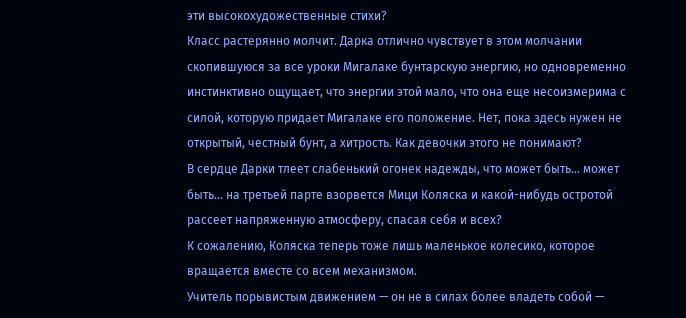эти высокохудожественные стихи?
Класс растерянно молчит. Дарка отлично чувствует в этом молчании скопившуюся за все уроки Мигалаке бунтарскую энергию, но одновременно инстинктивно ощущает, что энергии этой мало, что она еще несоизмерима с силой, которую придает Мигалаке его положение. Нет, пока здесь нужен не открытый, честный бунт, а хитрость. Как девочки этого не понимают?
В сердце Дарки тлеет слабенький огонек надежды, что может быть… может быть… на третьей парте взорвется Мици Коляска и какой-нибудь остротой рассеет напряженную атмосферу, спасая себя и всех?
К сожалению, Коляска теперь тоже лишь маленькое колесико, которое вращается вместе со всем механизмом.
Учитель порывистым движением — он не в силах более владеть собой —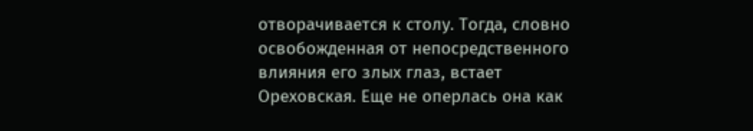отворачивается к столу. Тогда, словно освобожденная от непосредственного влияния его злых глаз, встает Ореховская. Еще не оперлась она как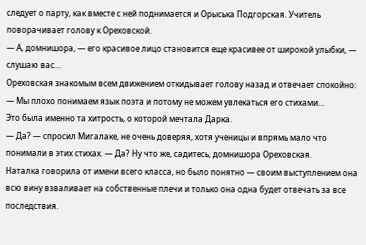следует о парту, как вместе с ней поднимается и Орыська Подгорская. Учитель поворачивает голову к Ореховской.
— А, домнишора, — его красивое лицо становится еще красивее от широкой улыбки, — слушаю вас…
Ореховская знакомым всем движением откидывает голову назад и отвечает спокойно:
— Мы плохо понимаем язык поэта и потому не можем увлекаться его стихами…
Это была именно та хитрость, о которой мечтала Дарка.
— Да? — спросил Мигалаке, не очень доверяя, хотя ученицы и впрямь мало что понимали в этих стихах. — Да? Ну что же, садитесь, домнишора Ореховская.
Наталка говорила от имени всего класса, но было понятно — своим выступлением она всю вину взваливает на собственные плечи и только она одна будет отвечать за все последствия.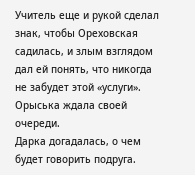Учитель еще и рукой сделал знак, чтобы Ореховская садилась, и злым взглядом дал ей понять, что никогда не забудет этой «услуги».
Орыська ждала своей очереди.
Дарка догадалась, о чем будет говорить подруга.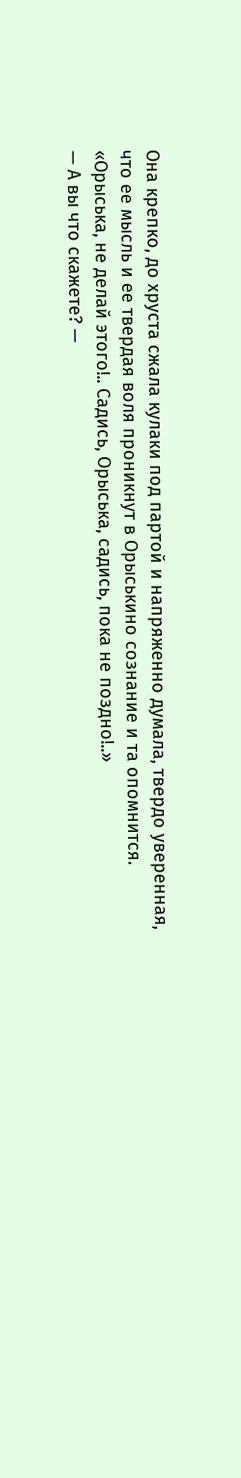Она крепко, до хруста сжала кулаки под партой и напряженно думала, твердо уверенная, что ее мысль и ее твердая воля проникнут в Орыськино сознание и та опомнится.
«Орыська, не делай этого!.. Садись, Орыська, садись, пока не поздно!..»
— А вы что скажете? —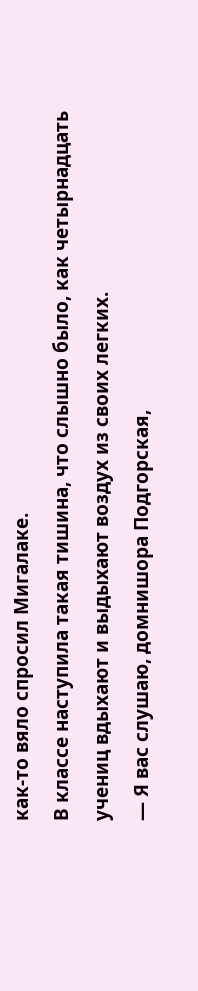как-то вяло спросил Мигалаке.
В классе наступила такая тишина, что слышно было, как четырнадцать учениц вдыхают и выдыхают воздух из своих легких.
— Я вас слушаю, домнишора Подгорская,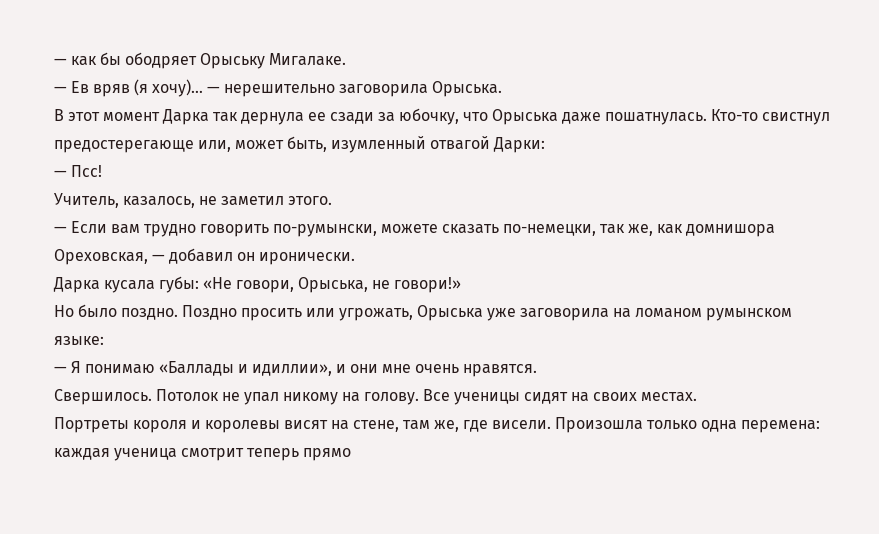— как бы ободряет Орыську Мигалаке.
— Ев вряв (я хочу)… — нерешительно заговорила Орыська.
В этот момент Дарка так дернула ее сзади за юбочку, что Орыська даже пошатнулась. Кто-то свистнул предостерегающе или, может быть, изумленный отвагой Дарки:
— Псс!
Учитель, казалось, не заметил этого.
— Если вам трудно говорить по-румынски, можете сказать по-немецки, так же, как домнишора Ореховская, — добавил он иронически.
Дарка кусала губы: «Не говори, Орыська, не говори!»
Но было поздно. Поздно просить или угрожать, Орыська уже заговорила на ломаном румынском языке:
— Я понимаю «Баллады и идиллии», и они мне очень нравятся.
Свершилось. Потолок не упал никому на голову. Все ученицы сидят на своих местах.
Портреты короля и королевы висят на стене, там же, где висели. Произошла только одна перемена: каждая ученица смотрит теперь прямо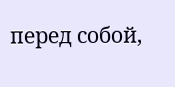перед собой,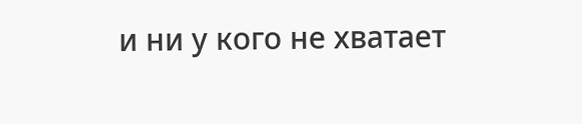и ни у кого не хватает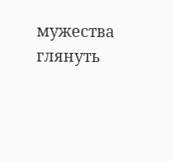мужества глянуть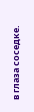в глаза соседке.